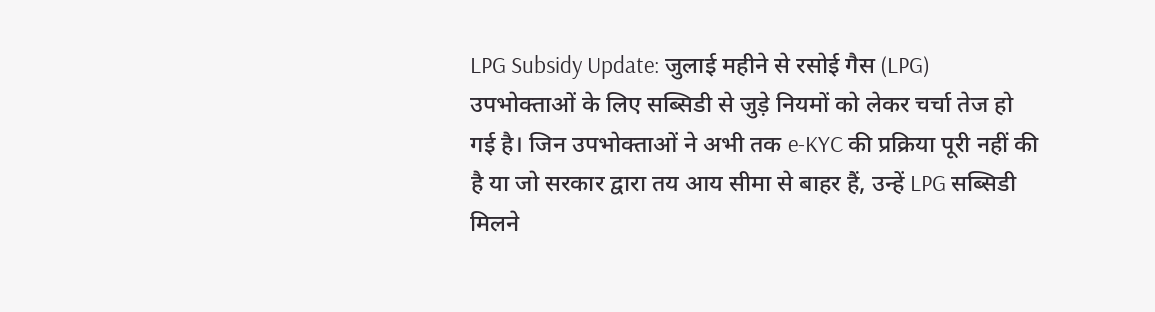LPG Subsidy Update: जुलाई महीने से रसोई गैस (LPG) उपभोक्ताओं के लिए सब्सिडी से जुड़े नियमों को लेकर चर्चा तेज हो गई है। जिन उपभोक्ताओं ने अभी तक e-KYC की प्रक्रिया पूरी नहीं की है या जो सरकार द्वारा तय आय सीमा से बाहर हैं, उन्हें LPG सब्सिडी मिलने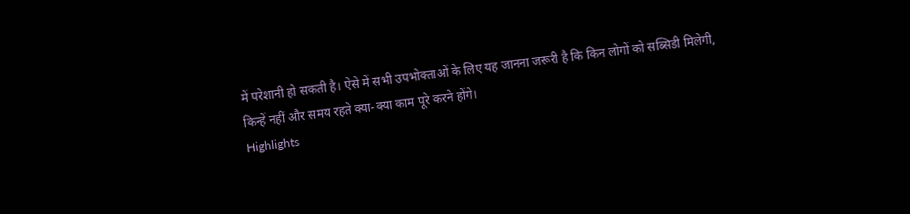में परेशानी हो सकती है। ऐसे में सभी उपभोक्ताओं के लिए यह जानना जरूरी है कि किन लोगों को सब्सिडी मिलेगी, किन्हें नहीं और समय रहते क्या-क्या काम पूरे करने होंगे।
Highlights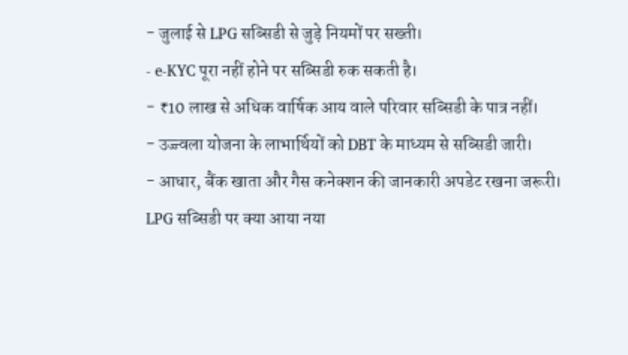- जुलाई से LPG सब्सिडी से जुड़े नियमों पर सख्ती।
- e-KYC पूरा नहीं होने पर सब्सिडी रुक सकती है।
- ₹10 लाख से अधिक वार्षिक आय वाले परिवार सब्सिडी के पात्र नहीं।
- उज्ज्वला योजना के लाभार्थियों को DBT के माध्यम से सब्सिडी जारी।
- आधार, बैंक खाता और गैस कनेक्शन की जानकारी अपडेट रखना जरूरी।
LPG सब्सिडी पर क्या आया नया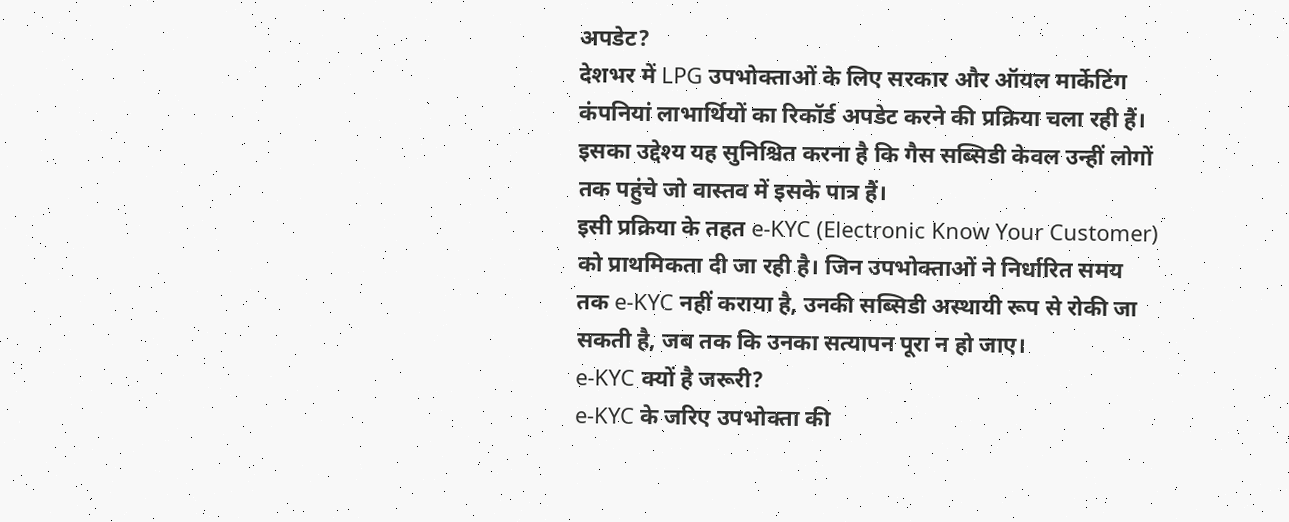अपडेट?
देशभर में LPG उपभोक्ताओं के लिए सरकार और ऑयल मार्केटिंग कंपनियां लाभार्थियों का रिकॉर्ड अपडेट करने की प्रक्रिया चला रही हैं। इसका उद्देश्य यह सुनिश्चित करना है कि गैस सब्सिडी केवल उन्हीं लोगों तक पहुंचे जो वास्तव में इसके पात्र हैं।
इसी प्रक्रिया के तहत e-KYC (Electronic Know Your Customer) को प्राथमिकता दी जा रही है। जिन उपभोक्ताओं ने निर्धारित समय तक e-KYC नहीं कराया है, उनकी सब्सिडी अस्थायी रूप से रोकी जा सकती है, जब तक कि उनका सत्यापन पूरा न हो जाए।
e-KYC क्यों है जरूरी?
e-KYC के जरिए उपभोक्ता की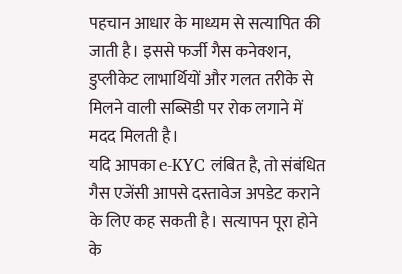पहचान आधार के माध्यम से सत्यापित की जाती है। इससे फर्जी गैस कनेक्शन, डुप्लीकेट लाभार्थियों और गलत तरीके से मिलने वाली सब्सिडी पर रोक लगाने में मदद मिलती है।
यदि आपका e-KYC लंबित है, तो संबंधित गैस एजेंसी आपसे दस्तावेज अपडेट कराने के लिए कह सकती है। सत्यापन पूरा होने के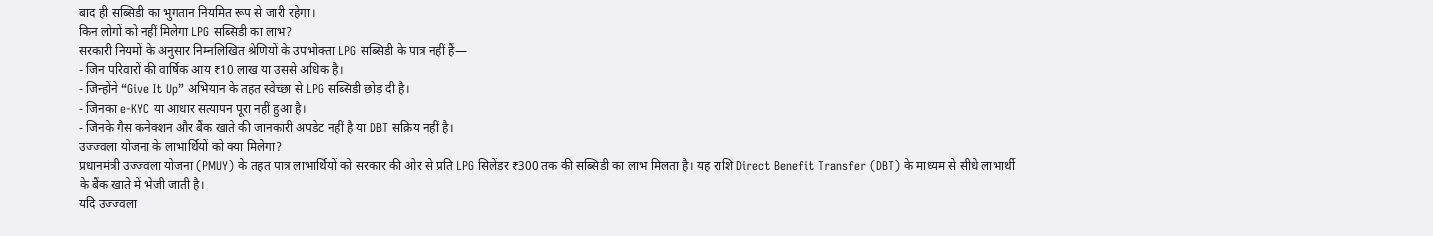बाद ही सब्सिडी का भुगतान नियमित रूप से जारी रहेगा।
किन लोगों को नहीं मिलेगा LPG सब्सिडी का लाभ?
सरकारी नियमों के अनुसार निम्नलिखित श्रेणियों के उपभोक्ता LPG सब्सिडी के पात्र नहीं हैं—
- जिन परिवारों की वार्षिक आय ₹10 लाख या उससे अधिक है।
- जिन्होंने “Give It Up” अभियान के तहत स्वेच्छा से LPG सब्सिडी छोड़ दी है।
- जिनका e-KYC या आधार सत्यापन पूरा नहीं हुआ है।
- जिनके गैस कनेक्शन और बैंक खाते की जानकारी अपडेट नहीं है या DBT सक्रिय नहीं है।
उज्ज्वला योजना के लाभार्थियों को क्या मिलेगा?
प्रधानमंत्री उज्ज्वला योजना (PMUY) के तहत पात्र लाभार्थियों को सरकार की ओर से प्रति LPG सिलेंडर ₹300 तक की सब्सिडी का लाभ मिलता है। यह राशि Direct Benefit Transfer (DBT) के माध्यम से सीधे लाभार्थी के बैंक खाते में भेजी जाती है।
यदि उज्ज्वला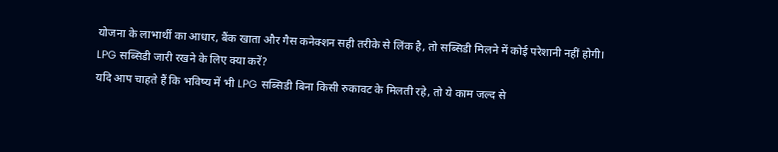योजना के लाभार्थी का आधार, बैंक खाता और गैस कनेक्शन सही तरीके से लिंक है, तो सब्सिडी मिलने में कोई परेशानी नहीं होगी।
LPG सब्सिडी जारी रखने के लिए क्या करें?
यदि आप चाहते हैं कि भविष्य में भी LPG सब्सिडी बिना किसी रुकावट के मिलती रहे, तो ये काम जल्द से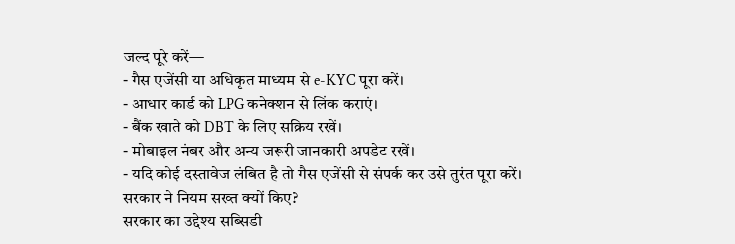जल्द पूरे करें—
- गैस एजेंसी या अधिकृत माध्यम से e-KYC पूरा करें।
- आधार कार्ड को LPG कनेक्शन से लिंक कराएं।
- बैंक खाते को DBT के लिए सक्रिय रखें।
- मोबाइल नंबर और अन्य जरूरी जानकारी अपडेट रखें।
- यदि कोई दस्तावेज लंबित है तो गैस एजेंसी से संपर्क कर उसे तुरंत पूरा करें।
सरकार ने नियम सख्त क्यों किए?
सरकार का उद्देश्य सब्सिडी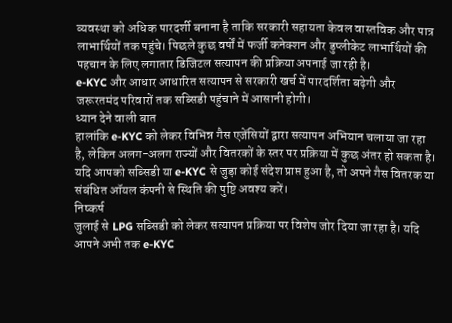व्यवस्था को अधिक पारदर्शी बनाना है ताकि सरकारी सहायता केवल वास्तविक और पात्र लाभार्थियों तक पहुंचे। पिछले कुछ वर्षों में फर्जी कनेक्शन और डुप्लीकेट लाभार्थियों की पहचान के लिए लगातार डिजिटल सत्यापन की प्रक्रिया अपनाई जा रही है।
e-KYC और आधार आधारित सत्यापन से सरकारी खर्च में पारदर्शिता बढ़ेगी और जरूरतमंद परिवारों तक सब्सिडी पहुंचाने में आसानी होगी।
ध्यान देने वाली बात
हालांकि e-KYC को लेकर विभिन्न गैस एजेंसियों द्वारा सत्यापन अभियान चलाया जा रहा है, लेकिन अलग-अलग राज्यों और वितरकों के स्तर पर प्रक्रिया में कुछ अंतर हो सकता है। यदि आपको सब्सिडी या e-KYC से जुड़ा कोई संदेश प्राप्त हुआ है, तो अपने गैस वितरक या संबंधित ऑयल कंपनी से स्थिति की पुष्टि अवश्य करें।
निष्कर्ष
जुलाई से LPG सब्सिडी को लेकर सत्यापन प्रक्रिया पर विशेष जोर दिया जा रहा है। यदि आपने अभी तक e-KYC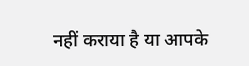नहीं कराया है या आपके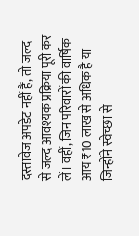दस्तावेज अपडेट नहीं हैं, तो जल्द से जल्द आवश्यक प्रक्रिया पूरी कर लें। वहीं, जिन परिवारों की वार्षिक आय ₹10 लाख से अधिक है या जिन्होंने स्वेच्छा से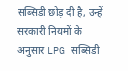सब्सिडी छोड़ दी है, उन्हें सरकारी नियमों के अनुसार LPG सब्सिडी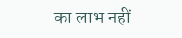का लाभ नहीं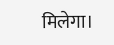मिलेगा।